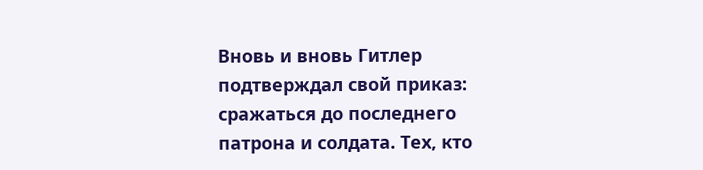Вновь и вновь Гитлер подтверждал свой приказ: сражаться до последнего патрона и солдата. Тех, кто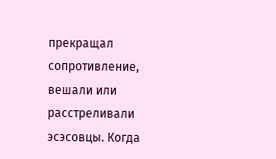прекращал сопротивление, вешали или расстреливали эсэсовцы. Когда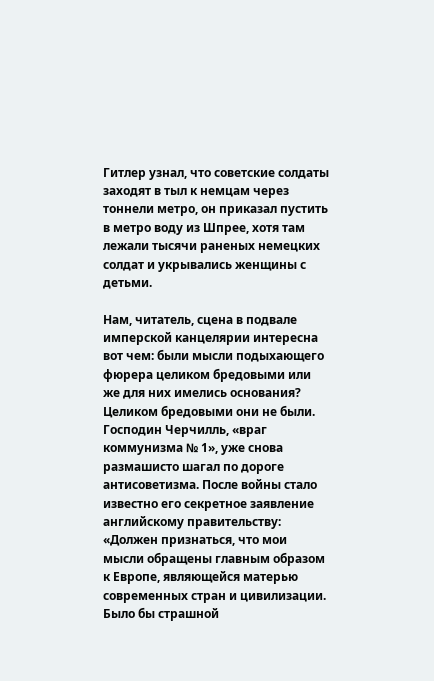Гитлер узнал, что советские солдаты заходят в тыл к немцам через тоннели метро, он приказал пустить в метро воду из Шпрее, хотя там лежали тысячи раненых немецких солдат и укрывались женщины с детьми.

Нам, читатель, сцена в подвале имперской канцелярии интересна вот чем: были мысли подыхающего фюрера целиком бредовыми или же для них имелись основания? Целиком бредовыми они не были. Господин Черчилль, «враг коммунизма № 1», уже снова размашисто шагал по дороге антисоветизма. После войны стало известно его секретное заявление английскому правительству: «Должен признаться, что мои мысли обращены главным образом к Европе, являющейся матерью современных стран и цивилизации. Было бы страшной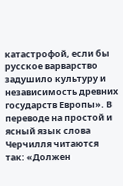катастрофой, если бы русское варварство задушило культуру и независимость древних государств Европы». В переводе на простой и ясный язык слова Черчилля читаются так: «Должен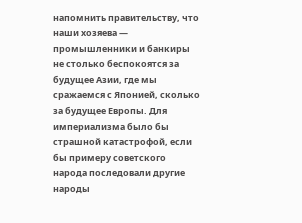напомнить правительству, что наши хозяева — промышленники и банкиры не столько беспокоятся за будущее Азии, где мы сражаемся с Японией, сколько за будущее Европы. Для империализма было бы страшной катастрофой, если бы примеру советского народа последовали другие народы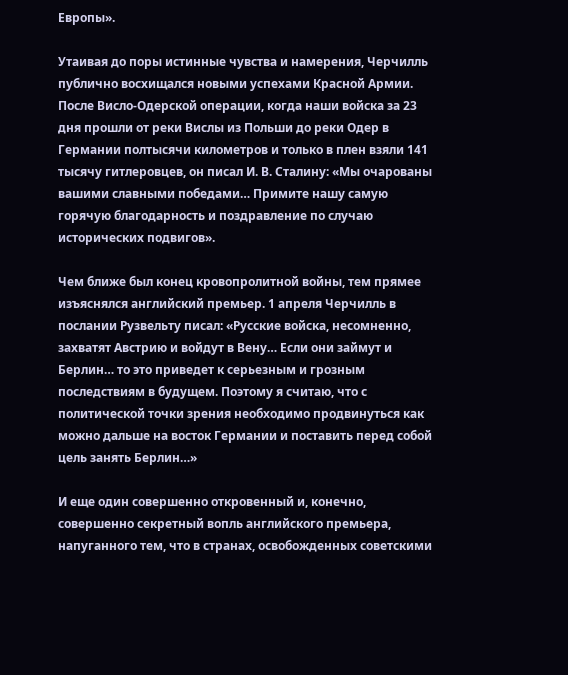Европы».

Утаивая до поры истинные чувства и намерения, Черчилль публично восхищался новыми успехами Красной Армии. После Висло-Одерской операции, когда наши войска за 23 дня прошли от реки Вислы из Польши до реки Одер в Германии полтысячи километров и только в плен взяли 141 тысячу гитлеровцев, он писал И. В. Сталину: «Мы очарованы вашими славными победами… Примите нашу самую горячую благодарность и поздравление по случаю исторических подвигов».

Чем ближе был конец кровопролитной войны, тем прямее изъяснялся английский премьер. 1 апреля Черчилль в послании Рузвельту писал: «Русские войска, несомненно, захватят Австрию и войдут в Вену… Если они займут и Берлин… то это приведет к серьезным и грозным последствиям в будущем. Поэтому я считаю, что с политической точки зрения необходимо продвинуться как можно дальше на восток Германии и поставить перед собой цель занять Берлин…»

И еще один совершенно откровенный и, конечно, совершенно секретный вопль английского премьера, напуганного тем, что в странах, освобожденных советскими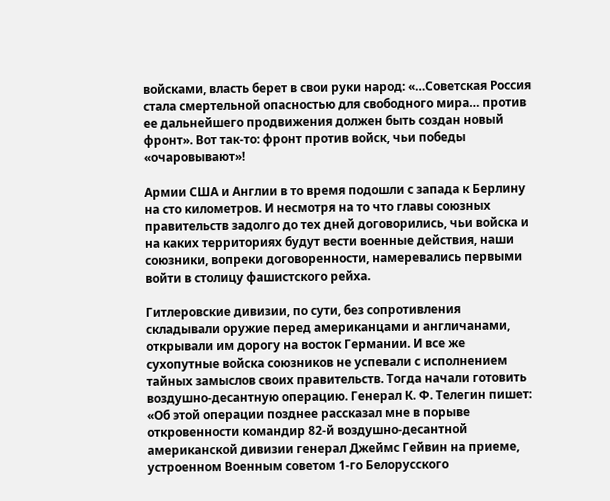войсками, власть берет в свои руки народ: «…Советская Россия стала смертельной опасностью для свободного мира… против ее дальнейшего продвижения должен быть создан новый фронт». Вот так-то: фронт против войск, чьи победы «очаровывают»!

Армии США и Англии в то время подошли с запада к Берлину на сто километров. И несмотря на то что главы союзных правительств задолго до тех дней договорились, чьи войска и на каких территориях будут вести военные действия, наши союзники, вопреки договоренности, намеревались первыми войти в столицу фашистского рейха.

Гитлеровские дивизии, по сути, без сопротивления складывали оружие перед американцами и англичанами, открывали им дорогу на восток Германии. И все же сухопутные войска союзников не успевали с исполнением тайных замыслов своих правительств. Тогда начали готовить воздушно-десантную операцию. Генерал К. Ф. Телегин пишет: «Об этой операции позднее рассказал мне в порыве откровенности командир 82-й воздушно-десантной американской дивизии генерал Джеймс Гейвин на приеме, устроенном Военным советом 1-го Белорусского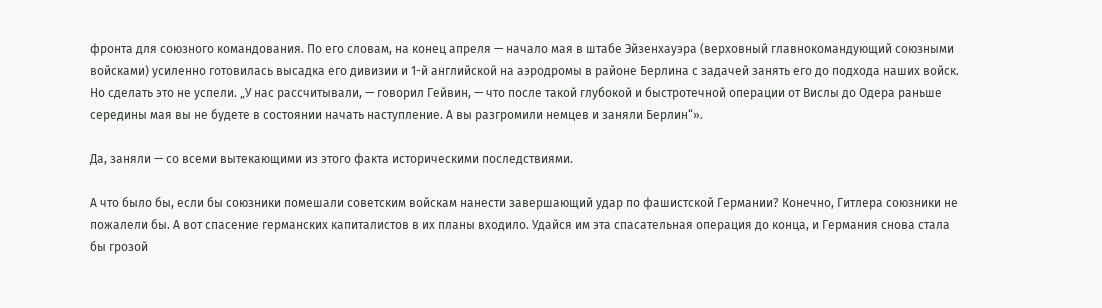фронта для союзного командования. По его словам, на конец апреля — начало мая в штабе Эйзенхауэра (верховный главнокомандующий союзными войсками) усиленно готовилась высадка его дивизии и 1-й английской на аэродромы в районе Берлина с задачей занять его до подхода наших войск. Но сделать это не успели. „У нас рассчитывали, — говорил Гейвин, — что после такой глубокой и быстротечной операции от Вислы до Одера раньше середины мая вы не будете в состоянии начать наступление. А вы разгромили немцев и заняли Берлин“».

Да, заняли — со всеми вытекающими из этого факта историческими последствиями.

А что было бы, если бы союзники помешали советским войскам нанести завершающий удар по фашистской Германии? Конечно, Гитлера союзники не пожалели бы. А вот спасение германских капиталистов в их планы входило. Удайся им эта спасательная операция до конца, и Германия снова стала бы грозой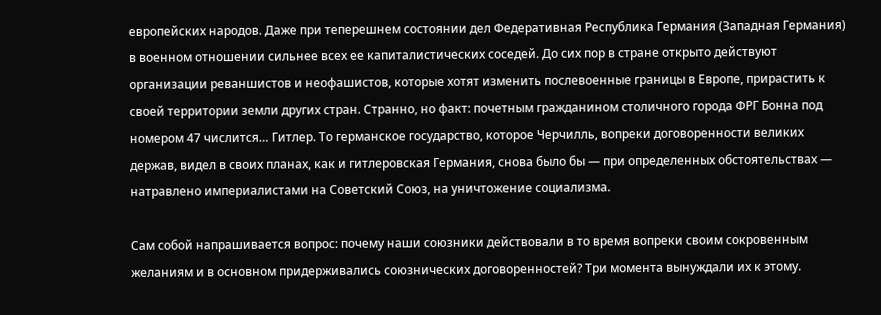европейских народов. Даже при теперешнем состоянии дел Федеративная Республика Германия (Западная Германия) в военном отношении сильнее всех ее капиталистических соседей. До сих пор в стране открыто действуют организации реваншистов и неофашистов, которые хотят изменить послевоенные границы в Европе, прирастить к своей территории земли других стран. Странно, но факт: почетным гражданином столичного города ФРГ Бонна под номером 47 числится… Гитлер. То германское государство, которое Черчилль, вопреки договоренности великих держав, видел в своих планах, как и гитлеровская Германия, снова было бы — при определенных обстоятельствах — натравлено империалистами на Советский Союз, на уничтожение социализма.

Сам собой напрашивается вопрос: почему наши союзники действовали в то время вопреки своим сокровенным желаниям и в основном придерживались союзнических договоренностей? Три момента вынуждали их к этому.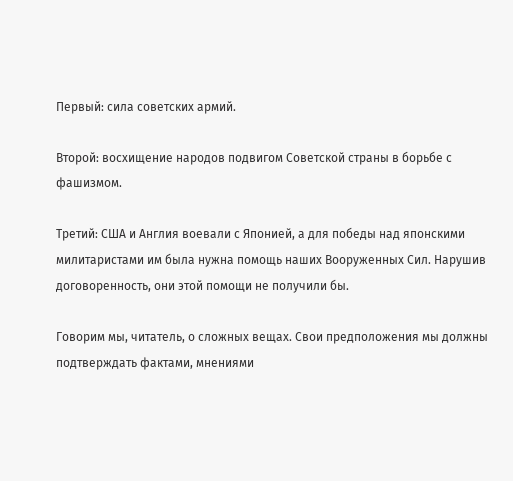Первый: сила советских армий.

Второй: восхищение народов подвигом Советской страны в борьбе с фашизмом.

Третий: США и Англия воевали с Японией, а для победы над японскими милитаристами им была нужна помощь наших Вооруженных Сил. Нарушив договоренность, они этой помощи не получили бы.

Говорим мы, читатель, о сложных вещах. Свои предположения мы должны подтверждать фактами, мнениями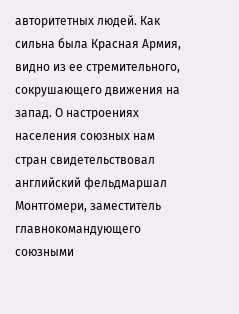авторитетных людей. Как сильна была Красная Армия, видно из ее стремительного, сокрушающего движения на запад. О настроениях населения союзных нам стран свидетельствовал английский фельдмаршал Монтгомери, заместитель главнокомандующего союзными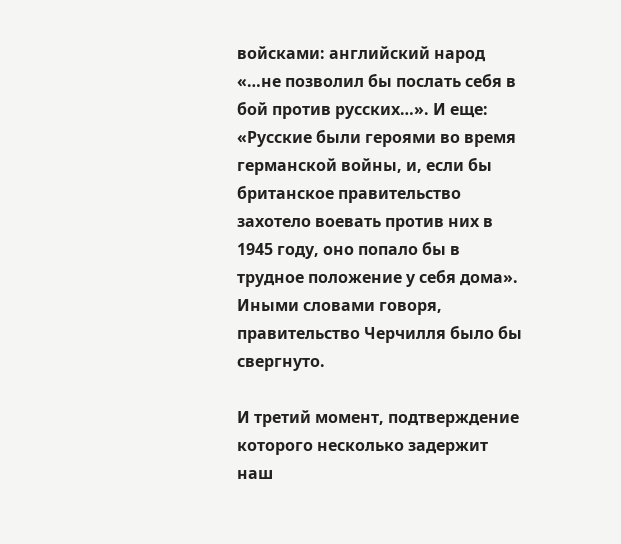войсками: английский народ «…не позволил бы послать себя в бой против русских…». И еще: «Русские были героями во время германской войны, и, если бы британское правительство захотело воевать против них в 1945 году, оно попало бы в трудное положение у себя дома». Иными словами говоря, правительство Черчилля было бы свергнуто.

И третий момент, подтверждение которого несколько задержит наш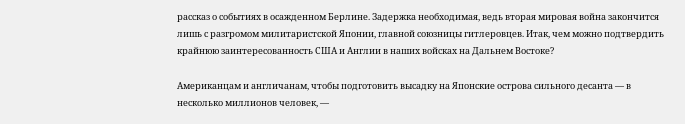рассказ о событиях в осажденном Берлине. Задержка необходимая, ведь вторая мировая война закончится лишь с разгромом милитаристской Японии, главной союзницы гитлеровцев. Итак, чем можно подтвердить крайнюю заинтересованность США и Англии в наших войсках на Дальнем Востоке?

Американцам и англичанам, чтобы подготовить высадку на Японские острова сильного десанта — в несколько миллионов человек, —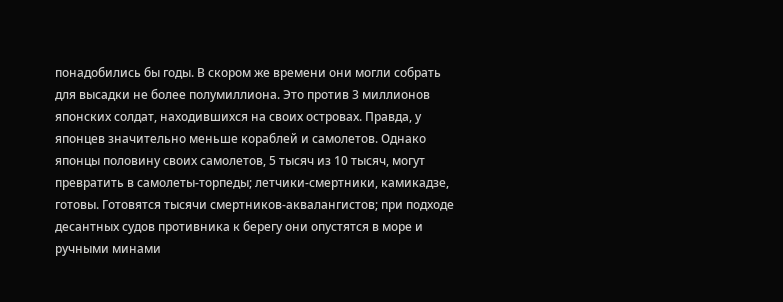понадобились бы годы. В скором же времени они могли собрать для высадки не более полумиллиона. Это против 3 миллионов японских солдат, находившихся на своих островах. Правда, у японцев значительно меньше кораблей и самолетов. Однако японцы половину своих самолетов, 5 тысяч из 10 тысяч, могут превратить в самолеты-торпеды; летчики-смертники, камикадзе, готовы. Готовятся тысячи смертников-аквалангистов; при подходе десантных судов противника к берегу они опустятся в море и ручными минами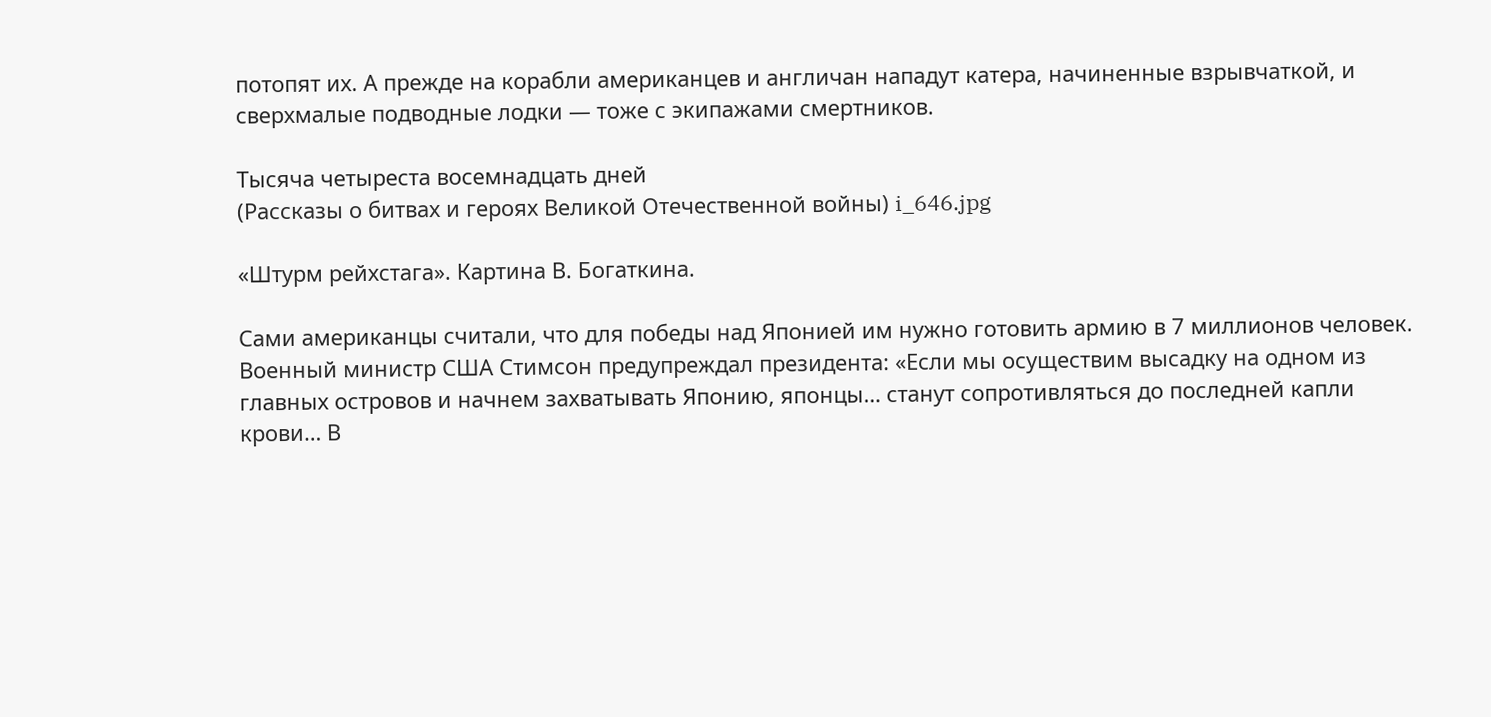потопят их. А прежде на корабли американцев и англичан нападут катера, начиненные взрывчаткой, и сверхмалые подводные лодки — тоже с экипажами смертников.

Тысяча четыреста восемнадцать дней
(Рассказы о битвах и героях Великой Отечественной войны) i_646.jpg

«Штурм рейхстага». Картина В. Богаткина.

Сами американцы считали, что для победы над Японией им нужно готовить армию в 7 миллионов человек. Военный министр США Стимсон предупреждал президента: «Если мы осуществим высадку на одном из главных островов и начнем захватывать Японию, японцы… станут сопротивляться до последней капли крови… В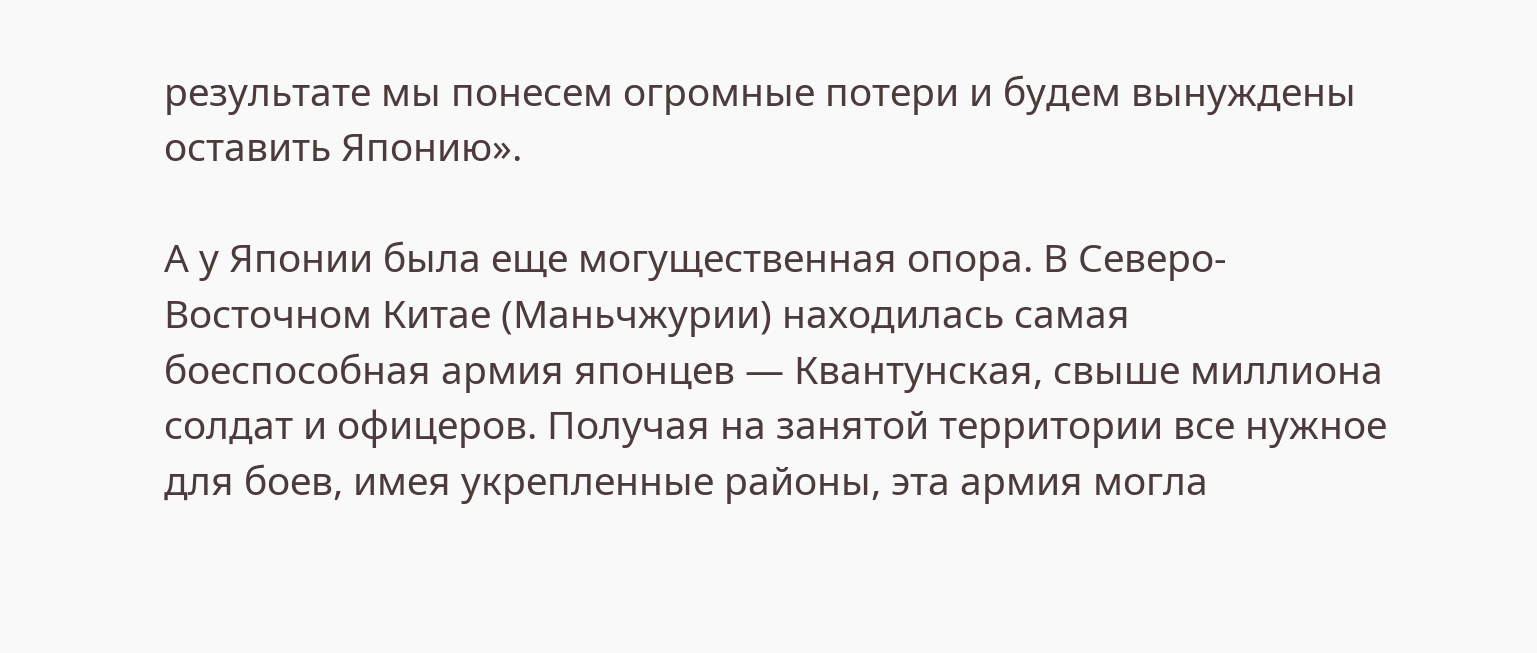результате мы понесем огромные потери и будем вынуждены оставить Японию».

А у Японии была еще могущественная опора. В Северо-Восточном Китае (Маньчжурии) находилась самая боеспособная армия японцев — Квантунская, свыше миллиона солдат и офицеров. Получая на занятой территории все нужное для боев, имея укрепленные районы, эта армия могла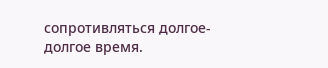сопротивляться долгое-долгое время.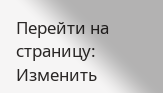Перейти на страницу:
Изменить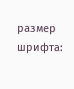размер шрифта: